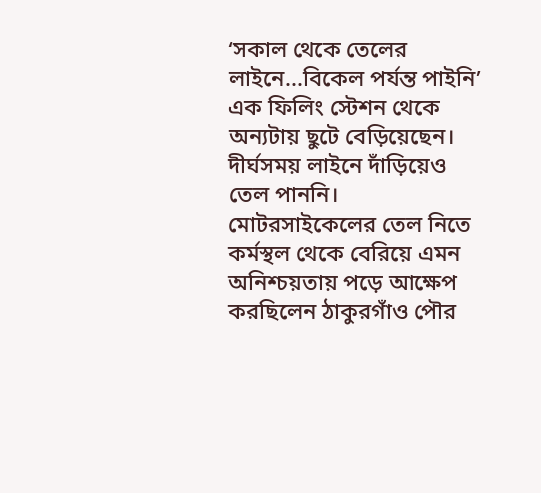‘সকাল থেকে তেলের লাইনে...বিকেল পর্যন্ত পাইনি’
এক ফিলিং স্টেশন থেকে অন্যটায় ছুটে বেড়িয়েছেন। দীর্ঘসময় লাইনে দাঁড়িয়েও তেল পাননি। মোটরসাইকেলের তেল নিতে কর্মস্থল থেকে বেরিয়ে এমন অনিশ্চয়তায় পড়ে আক্ষেপ করছিলেন ঠাকুরগাঁও পৌর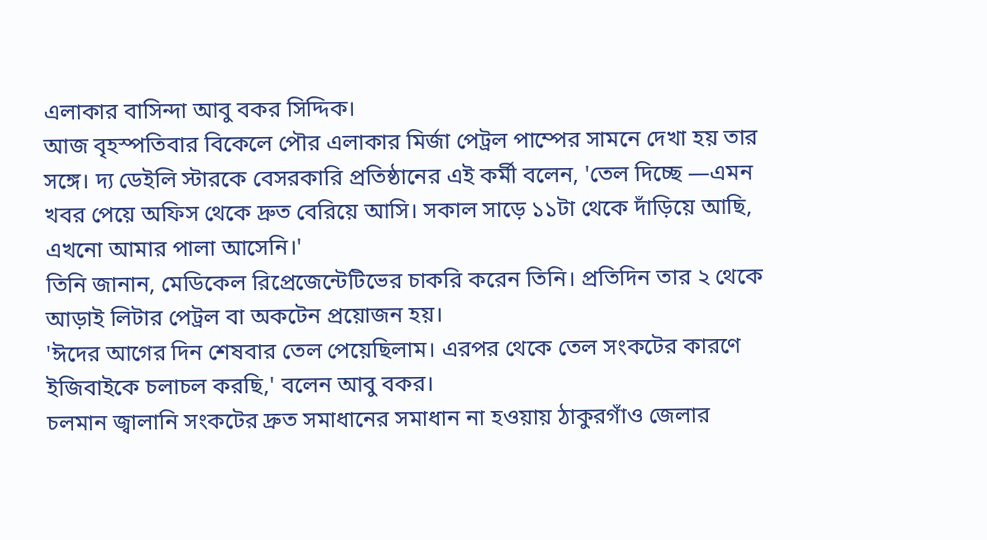এলাকার বাসিন্দা আবু বকর সিদ্দিক।
আজ বৃহস্পতিবার বিকেলে পৌর এলাকার মির্জা পেট্রল পাম্পের সামনে দেখা হয় তার সঙ্গে। দ্য ডেইলি স্টারকে বেসরকারি প্রতিষ্ঠানের এই কর্মী বলেন, 'তেল দিচ্ছে —এমন খবর পেয়ে অফিস থেকে দ্রুত বেরিয়ে আসি। সকাল সাড়ে ১১টা থেকে দাঁড়িয়ে আছি, এখনো আমার পালা আসেনি।'
তিনি জানান, মেডিকেল রিপ্রেজেন্টেটিভের চাকরি করেন তিনি। প্রতিদিন তার ২ থেকে আড়াই লিটার পেট্রল বা অকটেন প্রয়োজন হয়।
'ঈদের আগের দিন শেষবার তেল পেয়েছিলাম। এরপর থেকে তেল সংকটের কারণে ইজিবাইকে চলাচল করছি,' বলেন আবু বকর।
চলমান জ্বালানি সংকটের দ্রুত সমাধানের সমাধান না হওয়ায় ঠাকুরগাঁও জেলার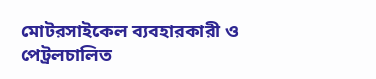মোটরসাইকেল ব্যবহারকারী ও পেট্রলচালিত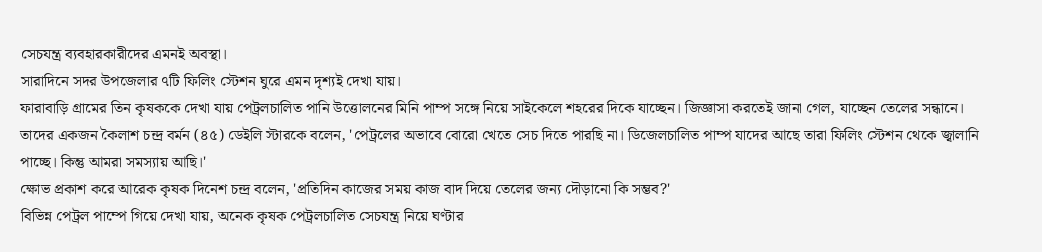সেচযন্ত্র ব্যবহারকারীদের এমনই অবস্থা।
সারাদিনে সদর উপজেলার ৭টি ফিলিং স্টেশন ঘুরে এমন দৃশ্যই দেখা যায়।
ফারাবাড়ি গ্রামের তিন কৃষককে দেখা যায় পেট্রলচালিত পানি উত্তোলনের মিনি পাম্প সঙ্গে নিয়ে সাইকেলে শহরের দিকে যাচ্ছেন। জিজ্ঞাসা করতেই জানা গেল, যাচ্ছেন তেলের সন্ধানে।
তাদের একজন কৈলাশ চন্দ্র বর্মন (৪৫) ডেইলি স্টারকে বলেন, 'পেট্রলের অভাবে বোরো খেতে সেচ দিতে পারছি না। ডিজেলচালিত পাম্প যাদের আছে তারা ফিলিং স্টেশন থেকে জ্বালানি পাচ্ছে। কিন্তু আমরা সমস্যায় আছি।'
ক্ষোভ প্রকাশ করে আরেক কৃষক দিনেশ চন্দ্র বলেন, 'প্রতিদিন কাজের সময় কাজ বাদ দিয়ে তেলের জন্য দৌড়ানো কি সম্ভব?'
বিভিন্ন পেট্রল পাম্পে গিয়ে দেখা যায়, অনেক কৃষক পেট্রলচালিত সেচযন্ত্র নিয়ে ঘণ্টার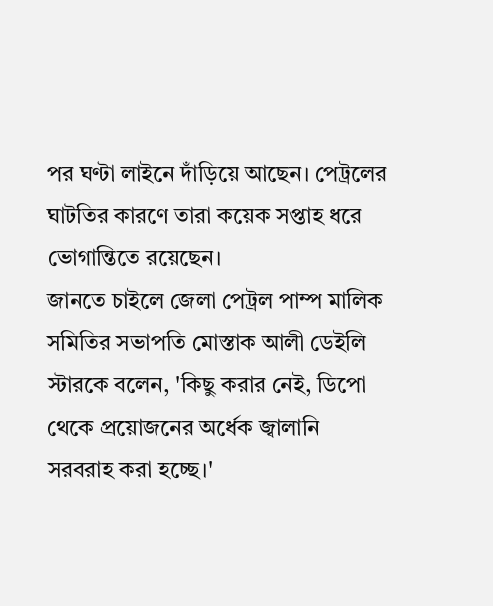পর ঘণ্টা লাইনে দাঁড়িয়ে আছেন। পেট্রলের ঘাটতির কারণে তারা কয়েক সপ্তাহ ধরে ভোগান্তিতে রয়েছেন।
জানতে চাইলে জেলা পেট্রল পাম্প মালিক সমিতির সভাপতি মোস্তাক আলী ডেইলি স্টারকে বলেন, 'কিছু করার নেই, ডিপো থেকে প্রয়োজনের অর্ধেক জ্বালানি সরবরাহ করা হচ্ছে।'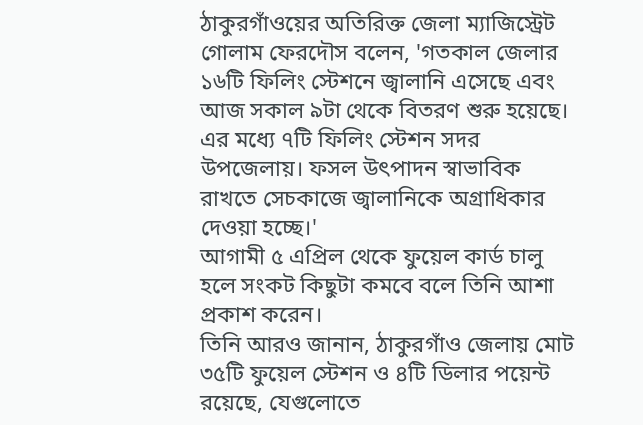ঠাকুরগাঁওয়ের অতিরিক্ত জেলা ম্যাজিস্ট্রেট গোলাম ফেরদৌস বলেন, 'গতকাল জেলার ১৬টি ফিলিং স্টেশনে জ্বালানি এসেছে এবং আজ সকাল ৯টা থেকে বিতরণ শুরু হয়েছে। এর মধ্যে ৭টি ফিলিং স্টেশন সদর উপজেলায়। ফসল উৎপাদন স্বাভাবিক রাখতে সেচকাজে জ্বালানিকে অগ্রাধিকার দেওয়া হচ্ছে।'
আগামী ৫ এপ্রিল থেকে ফুয়েল কার্ড চালু হলে সংকট কিছুটা কমবে বলে তিনি আশা প্রকাশ করেন।
তিনি আরও জানান, ঠাকুরগাঁও জেলায় মোট ৩৫টি ফুয়েল স্টেশন ও ৪টি ডিলার পয়েন্ট রয়েছে, যেগুলোতে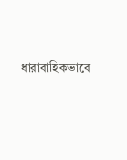ধারাবাহিকভাবে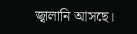জ্বালানি আসছে।